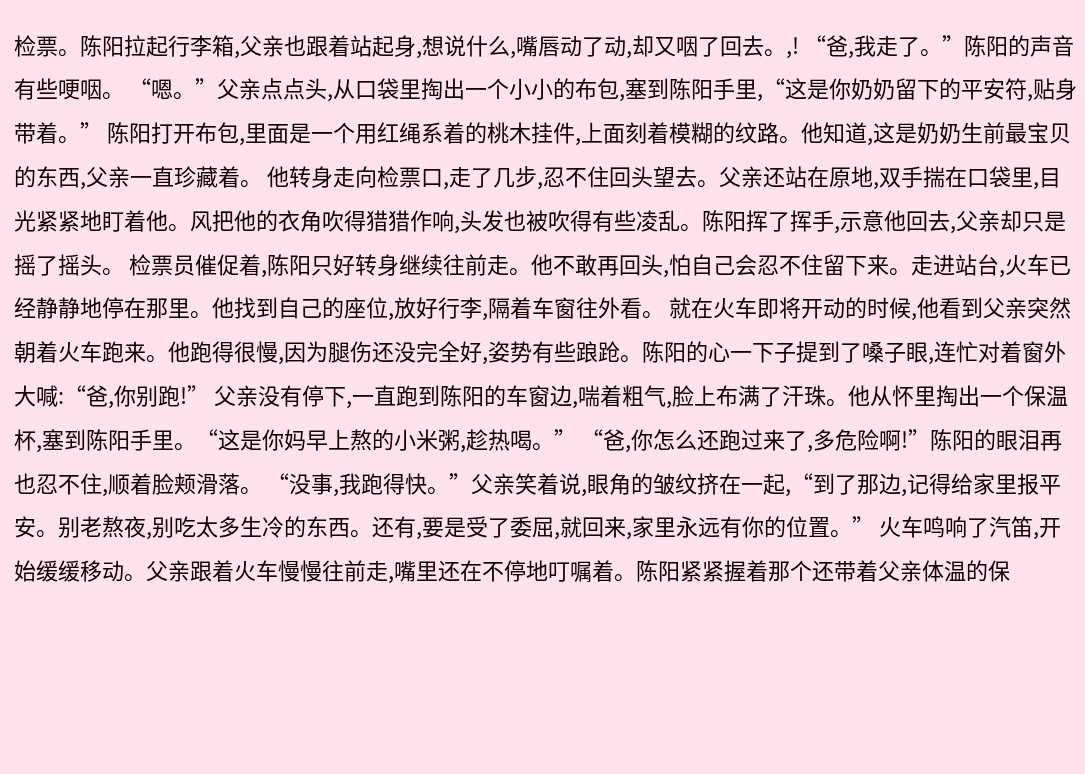检票。陈阳拉起行李箱,父亲也跟着站起身,想说什么,嘴唇动了动,却又咽了回去。,! “爸,我走了。”陈阳的声音有些哽咽。 “嗯。”父亲点点头,从口袋里掏出一个小小的布包,塞到陈阳手里,“这是你奶奶留下的平安符,贴身带着。” 陈阳打开布包,里面是一个用红绳系着的桃木挂件,上面刻着模糊的纹路。他知道,这是奶奶生前最宝贝的东西,父亲一直珍藏着。 他转身走向检票口,走了几步,忍不住回头望去。父亲还站在原地,双手揣在口袋里,目光紧紧地盯着他。风把他的衣角吹得猎猎作响,头发也被吹得有些凌乱。陈阳挥了挥手,示意他回去,父亲却只是摇了摇头。 检票员催促着,陈阳只好转身继续往前走。他不敢再回头,怕自己会忍不住留下来。走进站台,火车已经静静地停在那里。他找到自己的座位,放好行李,隔着车窗往外看。 就在火车即将开动的时候,他看到父亲突然朝着火车跑来。他跑得很慢,因为腿伤还没完全好,姿势有些踉跄。陈阳的心一下子提到了嗓子眼,连忙对着窗外大喊:“爸,你别跑!” 父亲没有停下,一直跑到陈阳的车窗边,喘着粗气,脸上布满了汗珠。他从怀里掏出一个保温杯,塞到陈阳手里。“这是你妈早上熬的小米粥,趁热喝。” “爸,你怎么还跑过来了,多危险啊!”陈阳的眼泪再也忍不住,顺着脸颊滑落。 “没事,我跑得快。”父亲笑着说,眼角的皱纹挤在一起,“到了那边,记得给家里报平安。别老熬夜,别吃太多生冷的东西。还有,要是受了委屈,就回来,家里永远有你的位置。” 火车鸣响了汽笛,开始缓缓移动。父亲跟着火车慢慢往前走,嘴里还在不停地叮嘱着。陈阳紧紧握着那个还带着父亲体温的保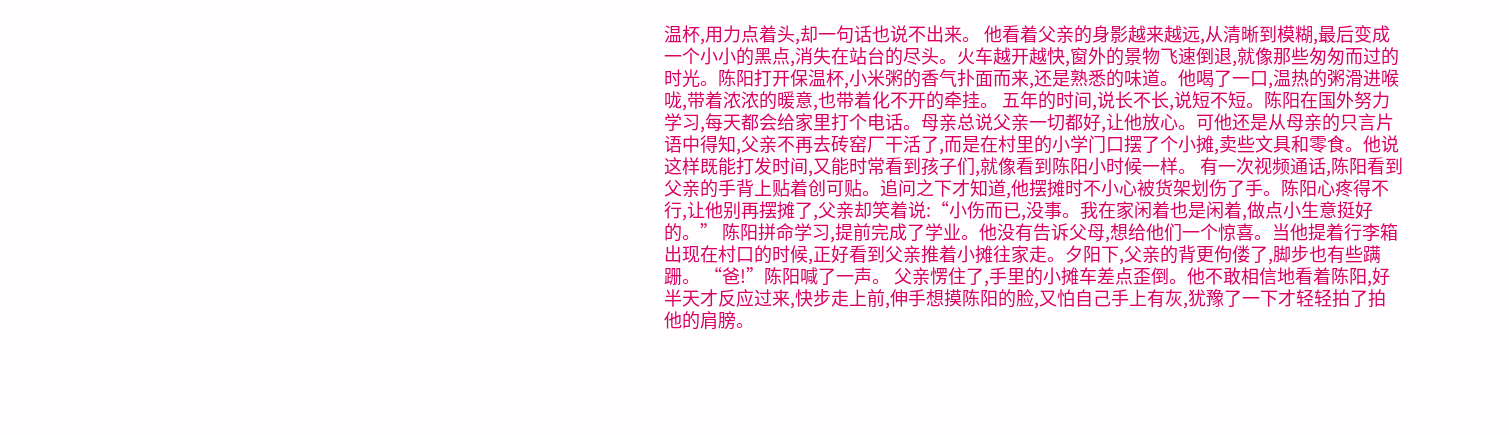温杯,用力点着头,却一句话也说不出来。 他看着父亲的身影越来越远,从清晰到模糊,最后变成一个小小的黑点,消失在站台的尽头。火车越开越快,窗外的景物飞速倒退,就像那些匆匆而过的时光。陈阳打开保温杯,小米粥的香气扑面而来,还是熟悉的味道。他喝了一口,温热的粥滑进喉咙,带着浓浓的暖意,也带着化不开的牵挂。 五年的时间,说长不长,说短不短。陈阳在国外努力学习,每天都会给家里打个电话。母亲总说父亲一切都好,让他放心。可他还是从母亲的只言片语中得知,父亲不再去砖窑厂干活了,而是在村里的小学门口摆了个小摊,卖些文具和零食。他说这样既能打发时间,又能时常看到孩子们,就像看到陈阳小时候一样。 有一次视频通话,陈阳看到父亲的手背上贴着创可贴。追问之下才知道,他摆摊时不小心被货架划伤了手。陈阳心疼得不行,让他别再摆摊了,父亲却笑着说:“小伤而已,没事。我在家闲着也是闲着,做点小生意挺好的。” 陈阳拼命学习,提前完成了学业。他没有告诉父母,想给他们一个惊喜。当他提着行李箱出现在村口的时候,正好看到父亲推着小摊往家走。夕阳下,父亲的背更佝偻了,脚步也有些蹒跚。 “爸!”陈阳喊了一声。 父亲愣住了,手里的小摊车差点歪倒。他不敢相信地看着陈阳,好半天才反应过来,快步走上前,伸手想摸陈阳的脸,又怕自己手上有灰,犹豫了一下才轻轻拍了拍他的肩膀。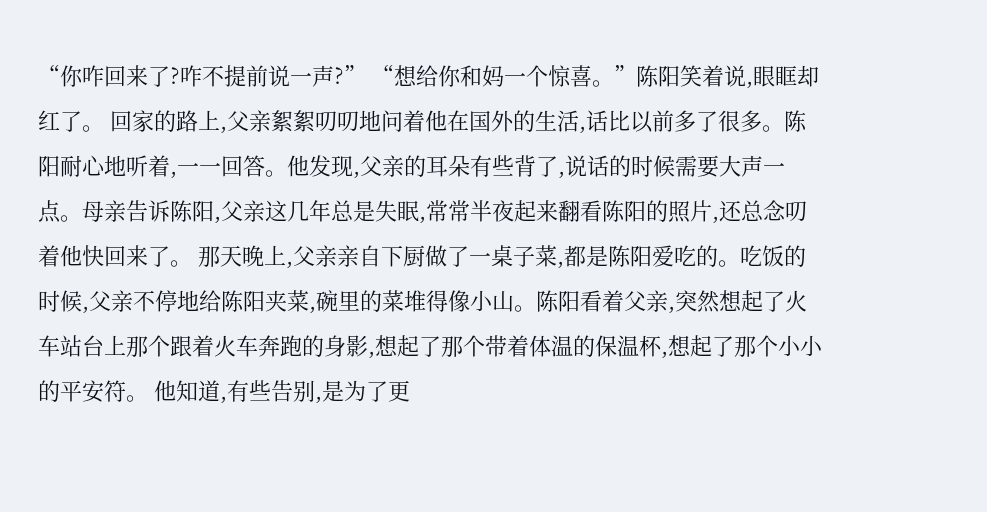“你咋回来了?咋不提前说一声?” “想给你和妈一个惊喜。”陈阳笑着说,眼眶却红了。 回家的路上,父亲絮絮叨叨地问着他在国外的生活,话比以前多了很多。陈阳耐心地听着,一一回答。他发现,父亲的耳朵有些背了,说话的时候需要大声一点。母亲告诉陈阳,父亲这几年总是失眠,常常半夜起来翻看陈阳的照片,还总念叨着他快回来了。 那天晚上,父亲亲自下厨做了一桌子菜,都是陈阳爱吃的。吃饭的时候,父亲不停地给陈阳夹菜,碗里的菜堆得像小山。陈阳看着父亲,突然想起了火车站台上那个跟着火车奔跑的身影,想起了那个带着体温的保温杯,想起了那个小小的平安符。 他知道,有些告别,是为了更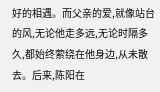好的相遇。而父亲的爱,就像站台的风,无论他走多远,无论时隔多久,都始终萦绕在他身边,从未散去。后来,陈阳在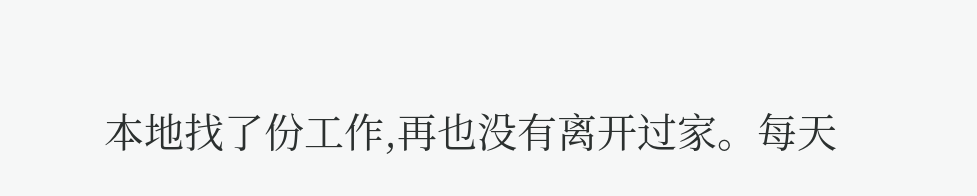本地找了份工作,再也没有离开过家。每天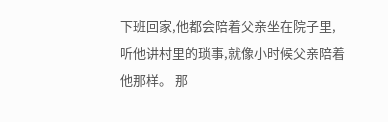下班回家,他都会陪着父亲坐在院子里,听他讲村里的琐事,就像小时候父亲陪着他那样。 那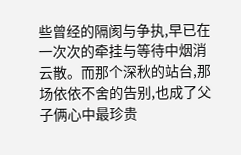些曾经的隔阂与争执,早已在一次次的牵挂与等待中烟消云散。而那个深秋的站台,那场依依不舍的告别,也成了父子俩心中最珍贵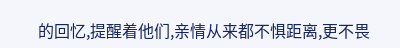的回忆,提醒着他们,亲情从来都不惧距离,更不畏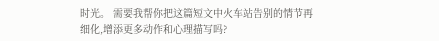时光。 需要我帮你把这篇短文中火车站告别的情节再细化,增添更多动作和心理描写吗?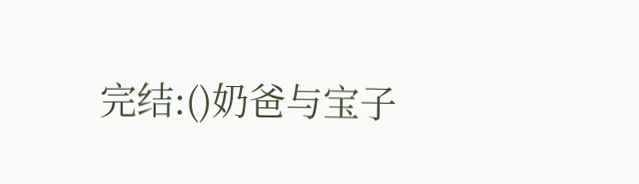完结:()奶爸与宝子